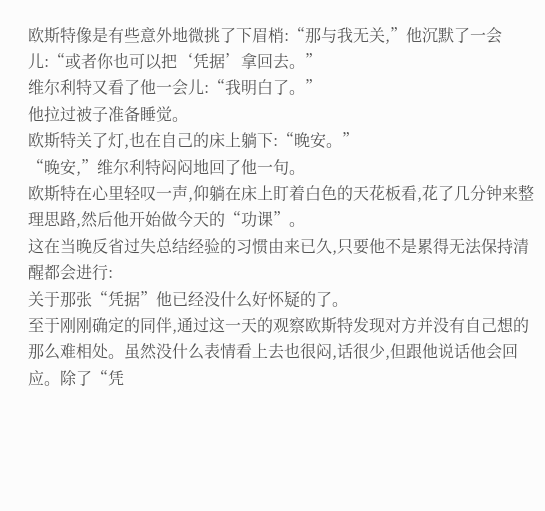欧斯特像是有些意外地微挑了下眉梢:“那与我无关,”他沉默了一会儿:“或者你也可以把‘凭据’拿回去。”
维尔利特又看了他一会儿:“我明白了。”
他拉过被子准备睡觉。
欧斯特关了灯,也在自己的床上躺下:“晚安。”
“晚安,”维尔利特闷闷地回了他一句。
欧斯特在心里轻叹一声,仰躺在床上盯着白色的天花板看,花了几分钟来整理思路,然后他开始做今天的“功课”。
这在当晚反省过失总结经验的习惯由来已久,只要他不是累得无法保持清醒都会进行:
关于那张“凭据”他已经没什么好怀疑的了。
至于刚刚确定的同伴,通过这一天的观察欧斯特发现对方并没有自己想的那么难相处。虽然没什么表情看上去也很闷,话很少,但跟他说话他会回应。除了“凭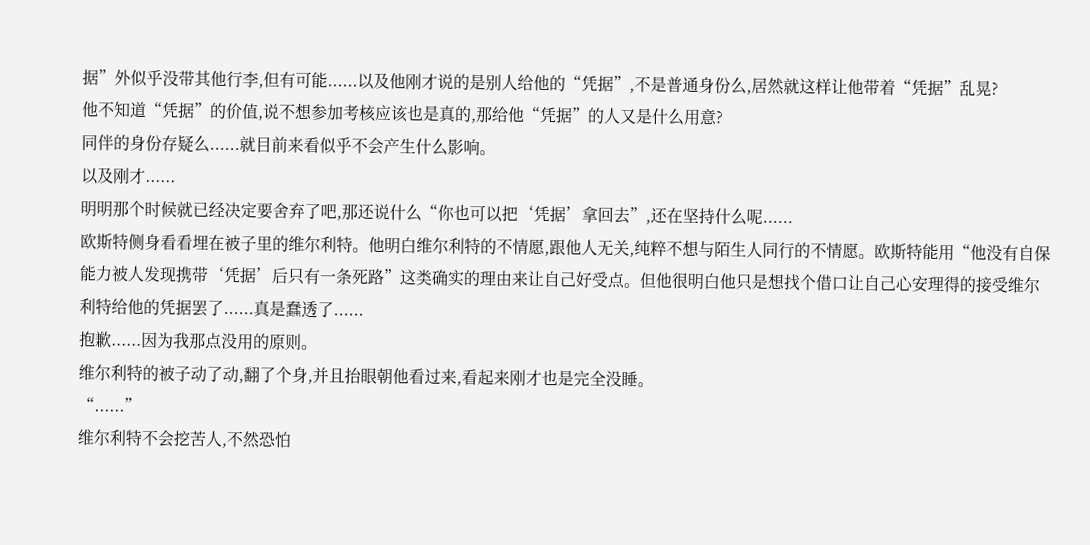据”外似乎没带其他行李,但有可能......以及他刚才说的是别人给他的“凭据”,不是普通身份么,居然就这样让他带着“凭据”乱晃?
他不知道“凭据”的价值,说不想参加考核应该也是真的,那给他“凭据”的人又是什么用意?
同伴的身份存疑么......就目前来看似乎不会产生什么影响。
以及刚才......
明明那个时候就已经决定要舍弃了吧,那还说什么“你也可以把‘凭据’拿回去”,还在坚持什么呢......
欧斯特侧身看看埋在被子里的维尔利特。他明白维尔利特的不情愿,跟他人无关,纯粹不想与陌生人同行的不情愿。欧斯特能用“他没有自保能力被人发现携带‘凭据’后只有一条死路”这类确实的理由来让自己好受点。但他很明白他只是想找个借口让自己心安理得的接受维尔利特给他的凭据罢了......真是蠢透了......
抱歉......因为我那点没用的原则。
维尔利特的被子动了动,翻了个身,并且抬眼朝他看过来,看起来刚才也是完全没睡。
“......”
维尔利特不会挖苦人,不然恐怕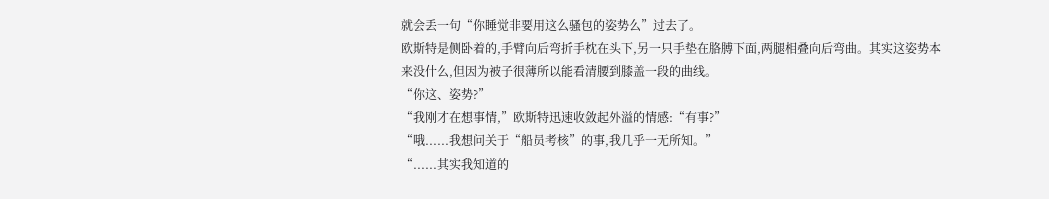就会丢一句“你睡觉非要用这么骚包的姿势么”过去了。
欧斯特是侧卧着的,手臂向后弯折手枕在头下,另一只手垫在胳膊下面,两腿相叠向后弯曲。其实这姿势本来没什么,但因为被子很薄所以能看清腰到膝盖一段的曲线。
“你这、姿势?”
“我刚才在想事情,”欧斯特迅速收敛起外溢的情感:“有事?”
“哦......我想问关于“船员考核”的事,我几乎一无所知。”
“......其实我知道的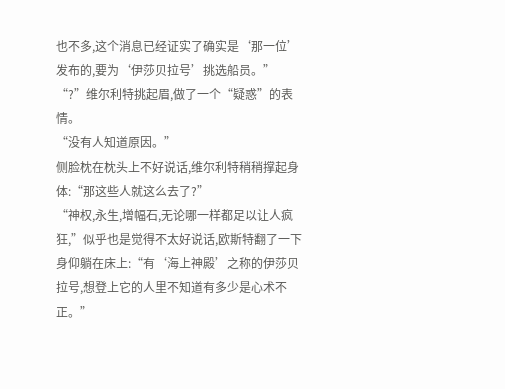也不多,这个消息已经证实了确实是‘那一位’发布的,要为‘伊莎贝拉号’挑选船员。”
“?”维尔利特挑起眉,做了一个“疑惑”的表情。
“没有人知道原因。”
侧脸枕在枕头上不好说话,维尔利特稍稍撑起身体:“那这些人就这么去了?”
“神权,永生,增幅石,无论哪一样都足以让人疯狂,”似乎也是觉得不太好说话,欧斯特翻了一下身仰躺在床上:“有‘海上神殿’之称的伊莎贝拉号,想登上它的人里不知道有多少是心术不正。”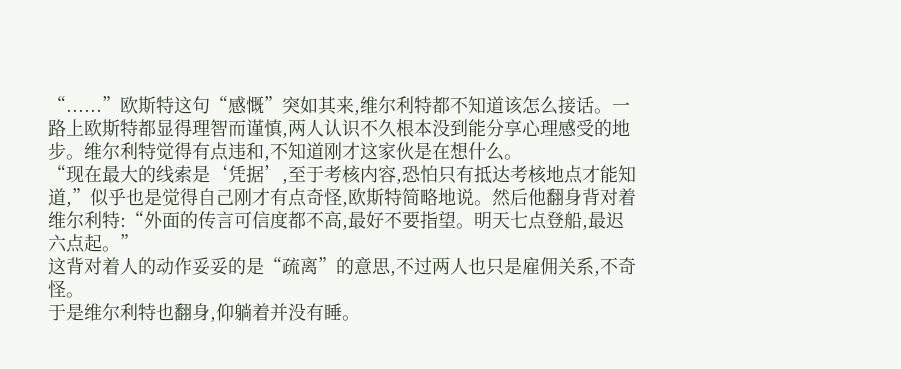“......”欧斯特这句“感慨”突如其来,维尔利特都不知道该怎么接话。一路上欧斯特都显得理智而谨慎,两人认识不久根本没到能分享心理感受的地步。维尔利特觉得有点违和,不知道刚才这家伙是在想什么。
“现在最大的线索是‘凭据’,至于考核内容,恐怕只有抵达考核地点才能知道,”似乎也是觉得自己刚才有点奇怪,欧斯特简略地说。然后他翻身背对着维尔利特:“外面的传言可信度都不高,最好不要指望。明天七点登船,最迟六点起。”
这背对着人的动作妥妥的是“疏离”的意思,不过两人也只是雇佣关系,不奇怪。
于是维尔利特也翻身,仰躺着并没有睡。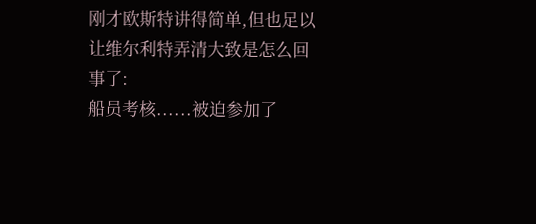刚才欧斯特讲得简单,但也足以让维尔利特弄清大致是怎么回事了:
船员考核......被迫参加了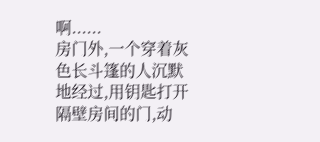啊......
房门外,一个穿着灰色长斗篷的人沉默地经过,用钥匙打开隔壁房间的门,动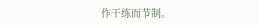作干练而节制。